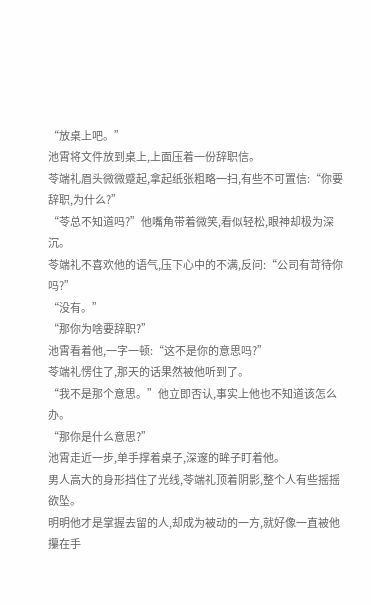“放桌上吧。”
池霄将文件放到桌上,上面压着一份辞职信。
苓端礼眉头微微蹙起,拿起纸张粗略一扫,有些不可置信:“你要辞职,为什么?”
“苓总不知道吗?”他嘴角带着微笑,看似轻松,眼神却极为深沉。
苓端礼不喜欢他的语气,压下心中的不满,反问:“公司有苛待你吗?”
“没有。”
“那你为啥要辞职?”
池霄看着他,一字一顿:“这不是你的意思吗?”
苓端礼愣住了,那天的话果然被他听到了。
“我不是那个意思。”他立即否认,事实上他也不知道该怎么办。
“那你是什么意思?”
池霄走近一步,单手撑着桌子,深邃的眸子盯着他。
男人高大的身形挡住了光线,苓端礼顶着阴影,整个人有些摇摇欲坠。
明明他才是掌握去留的人,却成为被动的一方,就好像一直被他攥在手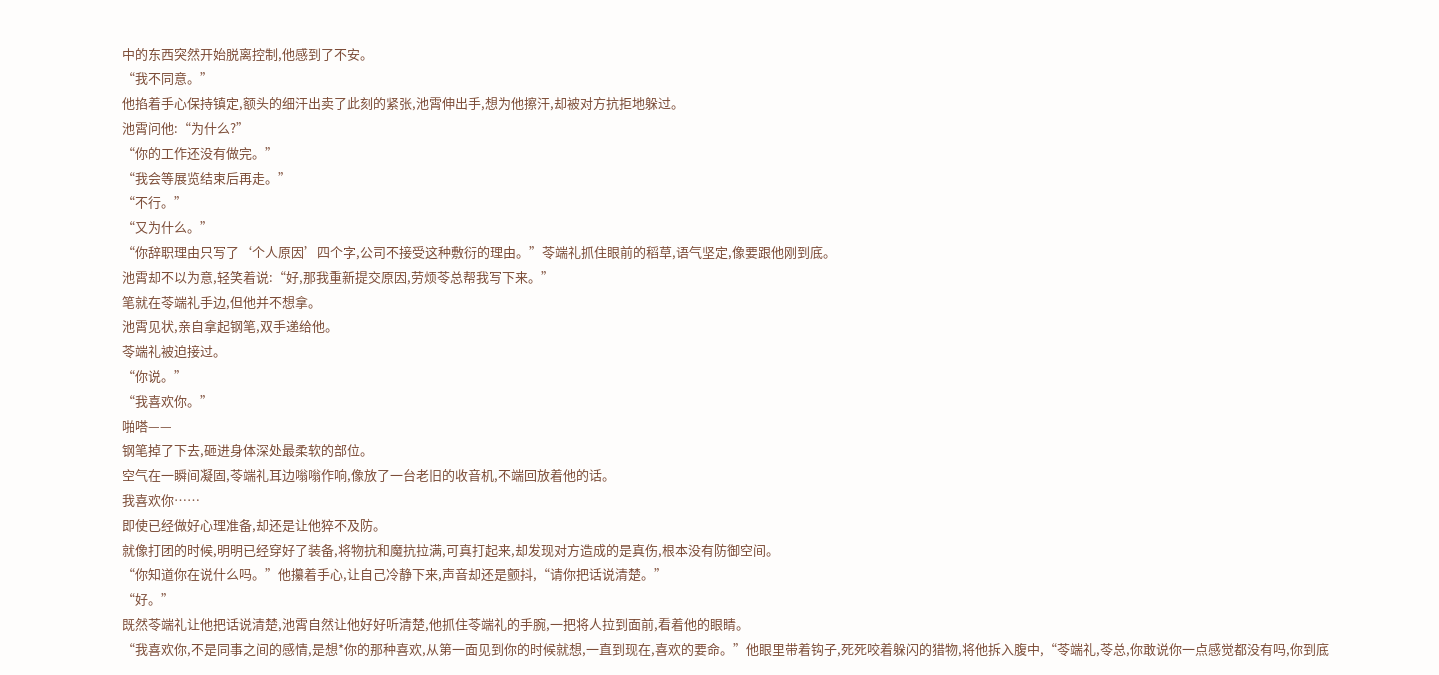中的东西突然开始脱离控制,他感到了不安。
“我不同意。”
他掐着手心保持镇定,额头的细汗出卖了此刻的紧张,池霄伸出手,想为他擦汗,却被对方抗拒地躲过。
池霄问他:“为什么?”
“你的工作还没有做完。”
“我会等展览结束后再走。”
“不行。”
“又为什么。”
“你辞职理由只写了‘个人原因’四个字,公司不接受这种敷衍的理由。”苓端礼抓住眼前的稻草,语气坚定,像要跟他刚到底。
池霄却不以为意,轻笑着说:“好,那我重新提交原因,劳烦苓总帮我写下来。”
笔就在苓端礼手边,但他并不想拿。
池霄见状,亲自拿起钢笔,双手递给他。
苓端礼被迫接过。
“你说。”
“我喜欢你。”
啪嗒——
钢笔掉了下去,砸进身体深处最柔软的部位。
空气在一瞬间凝固,苓端礼耳边嗡嗡作响,像放了一台老旧的收音机,不端回放着他的话。
我喜欢你……
即使已经做好心理准备,却还是让他猝不及防。
就像打团的时候,明明已经穿好了装备,将物抗和魔抗拉满,可真打起来,却发现对方造成的是真伤,根本没有防御空间。
“你知道你在说什么吗。”他攥着手心,让自己冷静下来,声音却还是颤抖,“请你把话说清楚。”
“好。”
既然苓端礼让他把话说清楚,池霄自然让他好好听清楚,他抓住苓端礼的手腕,一把将人拉到面前,看着他的眼睛。
“我喜欢你,不是同事之间的感情,是想*你的那种喜欢,从第一面见到你的时候就想,一直到现在,喜欢的要命。”他眼里带着钩子,死死咬着躲闪的猎物,将他拆入腹中,“苓端礼,苓总,你敢说你一点感觉都没有吗,你到底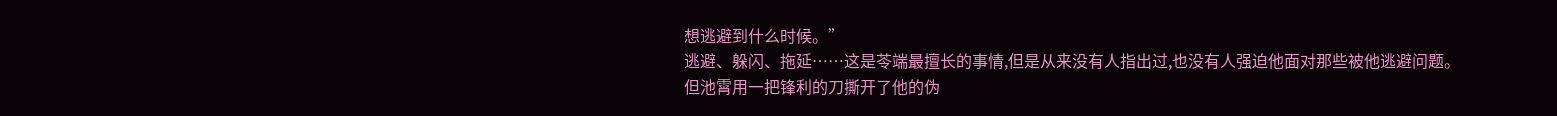想逃避到什么时候。”
逃避、躲闪、拖延……这是苓端最擅长的事情,但是从来没有人指出过,也没有人强迫他面对那些被他逃避问题。
但池霄用一把锋利的刀撕开了他的伪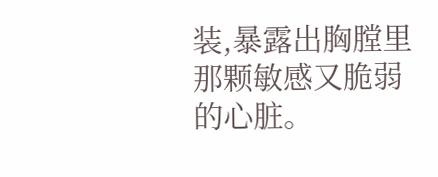装,暴露出胸膛里那颗敏感又脆弱的心脏。